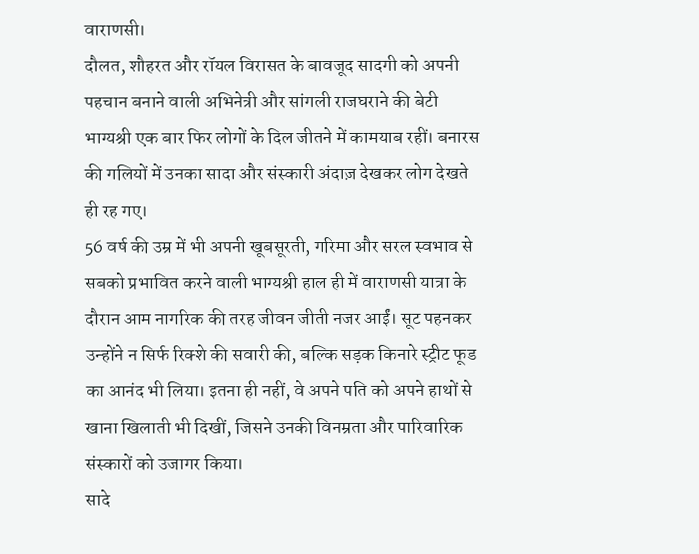वाराणसी।
दौलत, शौहरत और रॉयल विरासत के बावजूद सादगी को अपनी पहचान बनाने वाली अभिनेत्री और सांगली राजघराने की बेटी भाग्यश्री एक बार फिर लोगों के दिल जीतने में कामयाब रहीं। बनारस की गलियों में उनका सादा और संस्कारी अंदाज़ देखकर लोग देखते ही रह गए।
56 वर्ष की उम्र में भी अपनी खूबसूरती, गरिमा और सरल स्वभाव से सबको प्रभावित करने वाली भाग्यश्री हाल ही में वाराणसी यात्रा के दौरान आम नागरिक की तरह जीवन जीती नजर आईं। सूट पहनकर उन्होंने न सिर्फ रिक्शे की सवारी की, बल्कि सड़क किनारे स्ट्रीट फूड का आनंद भी लिया। इतना ही नहीं, वे अपने पति को अपने हाथों से खाना खिलाती भी दिखीं, जिसने उनकी विनम्रता और पारिवारिक संस्कारों को उजागर किया।
सादे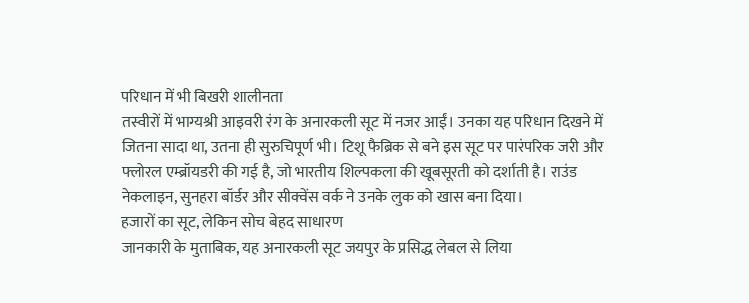परिधान में भी बिखरी शालीनता
तस्वीरों में भाग्यश्री आइवरी रंग के अनारकली सूट में नजर आईं। उनका यह परिधान दिखने में जितना सादा था, उतना ही सुरुचिपूर्ण भी। टिशू फैब्रिक से बने इस सूट पर पारंपरिक जरी और फ्लोरल एम्ब्रॉयडरी की गई है, जो भारतीय शिल्पकला की खूबसूरती को दर्शाती है। राउंड नेकलाइन, सुनहरा बॉर्डर और सीक्वेंस वर्क ने उनके लुक को खास बना दिया।
हजारों का सूट, लेकिन सोच बेहद साधारण
जानकारी के मुताबिक, यह अनारकली सूट जयपुर के प्रसिद्ध लेबल से लिया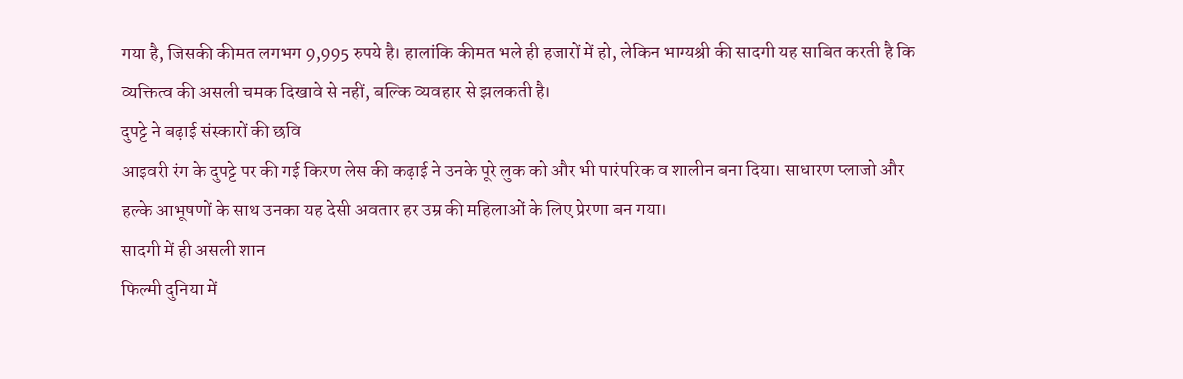गया है, जिसकी कीमत लगभग 9,995 रुपये है। हालांकि कीमत भले ही हजारों में हो, लेकिन भाग्यश्री की सादगी यह साबित करती है कि व्यक्तित्व की असली चमक दिखावे से नहीं, बल्कि व्यवहार से झलकती है।
दुपट्टे ने बढ़ाई संस्कारों की छवि
आइवरी रंग के दुपट्टे पर की गई किरण लेस की कढ़ाई ने उनके पूरे लुक को और भी पारंपरिक व शालीन बना दिया। साधारण प्लाजो और हल्के आभूषणों के साथ उनका यह देसी अवतार हर उम्र की महिलाओं के लिए प्रेरणा बन गया।
सादगी में ही असली शान
फिल्मी दुनिया में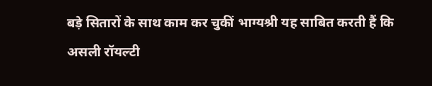बड़े सितारों के साथ काम कर चुकीं भाग्यश्री यह साबित करती हैं कि असली रॉयल्टी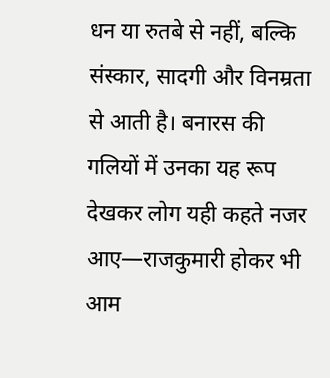धन या रुतबे से नहीं, बल्कि संस्कार, सादगी और विनम्रता से आती है। बनारस की गलियों में उनका यह रूप देखकर लोग यही कहते नजर आए—राजकुमारी होकर भी आम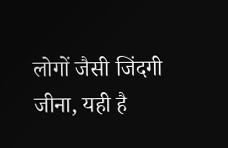लोगों जैसी जिंदगी जीना, यही है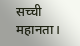सच्ची महानता।